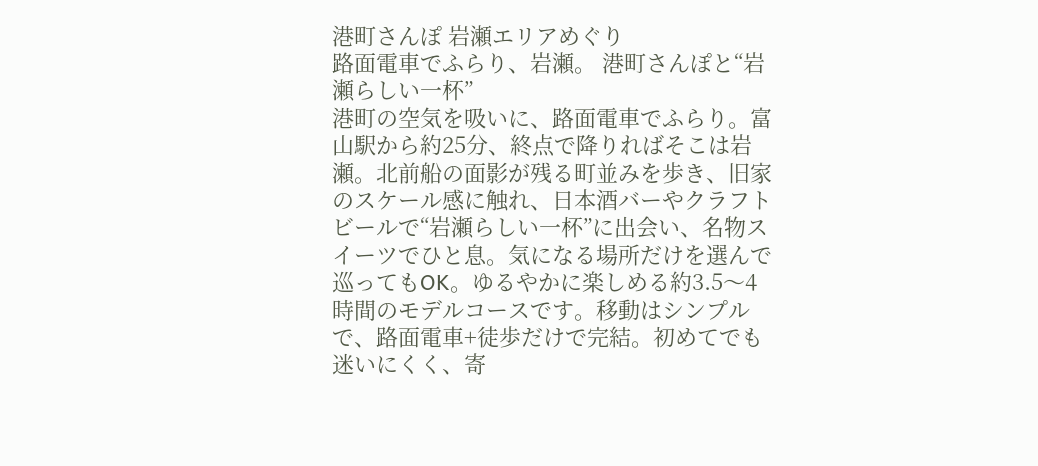港町さんぽ 岩瀬エリアめぐり
路面電車でふらり、岩瀬。 港町さんぽと“岩瀬らしい一杯”
港町の空気を吸いに、路面電車でふらり。富山駅から約25分、終点で降りればそこは岩瀬。北前船の面影が残る町並みを歩き、旧家のスケール感に触れ、日本酒バーやクラフトビールで“岩瀬らしい一杯”に出会い、名物スイーツでひと息。気になる場所だけを選んで巡ってもOK。ゆるやかに楽しめる約3.5〜4時間のモデルコースです。移動はシンプルで、路面電車+徒歩だけで完結。初めてでも迷いにくく、寄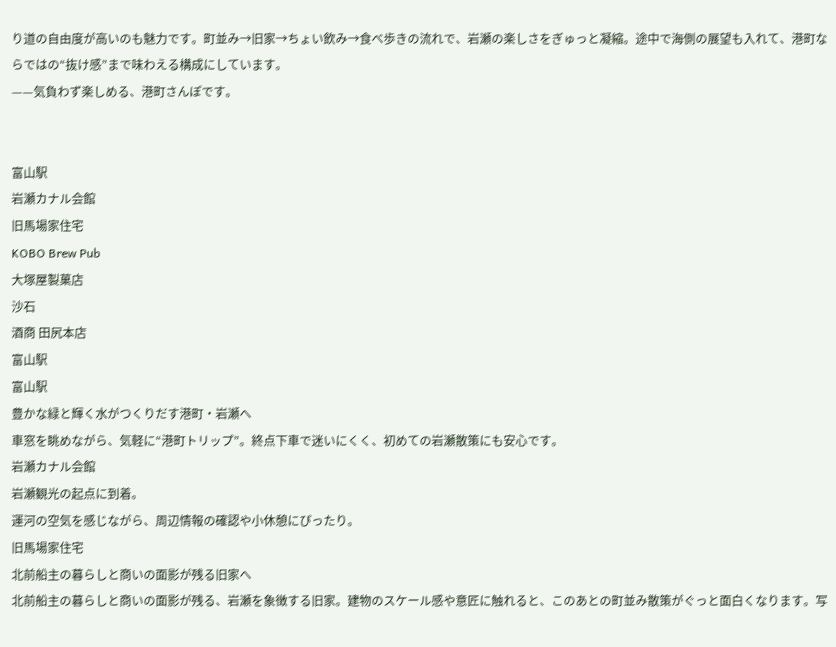り道の自由度が高いのも魅力です。町並み→旧家→ちょい飲み→食べ歩きの流れで、岩瀬の楽しさをぎゅっと凝縮。途中で海側の展望も入れて、港町ならではの“抜け感”まで味わえる構成にしています。
——気負わず楽しめる、港町さんぽです。


富山駅
岩瀬カナル会館
旧馬場家住宅
KOBO Brew Pub
大塚屋製菓店
沙石
酒商 田尻本店
富山駅
富山駅
豊かな緑と輝く水がつくりだす港町・岩瀬へ
車窓を眺めながら、気軽に“港町トリップ”。終点下車で迷いにくく、初めての岩瀬散策にも安心です。
岩瀬カナル会館
岩瀬観光の起点に到着。
運河の空気を感じながら、周辺情報の確認や小休憩にぴったり。
旧馬場家住宅
北前船主の暮らしと商いの面影が残る旧家へ
北前船主の暮らしと商いの面影が残る、岩瀬を象徴する旧家。建物のスケール感や意匠に触れると、このあとの町並み散策がぐっと面白くなります。写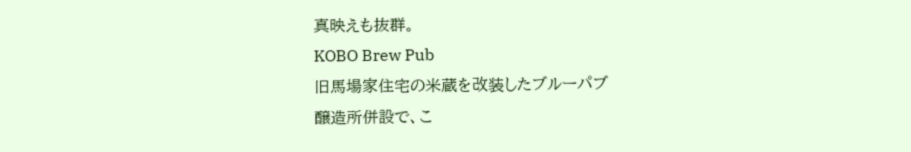真映えも抜群。
KOBO Brew Pub
旧馬場家住宅の米蔵を改装したブルーパブ
醸造所併設で、こ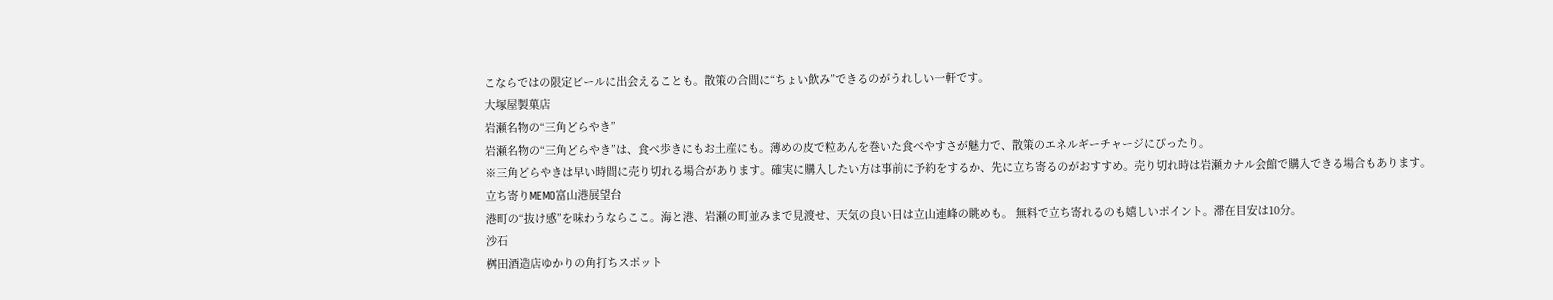こならではの限定ビールに出会えることも。散策の合間に“ちょい飲み”できるのがうれしい一軒です。
大塚屋製菓店
岩瀬名物の“三角どらやき”
岩瀬名物の“三角どらやき”は、食べ歩きにもお土産にも。薄めの皮で粒あんを巻いた食べやすさが魅力で、散策のエネルギーチャージにぴったり。
※三角どらやきは早い時間に売り切れる場合があります。確実に購入したい方は事前に予約をするか、先に立ち寄るのがおすすめ。売り切れ時は岩瀬カナル会館で購入できる場合もあります。
立ち寄りMEMO富山港展望台
港町の“抜け感”を味わうならここ。海と港、岩瀬の町並みまで見渡せ、天気の良い日は立山連峰の眺めも。 無料で立ち寄れるのも嬉しいポイント。滞在目安は10分。
沙石
桝田酒造店ゆかりの角打ちスポット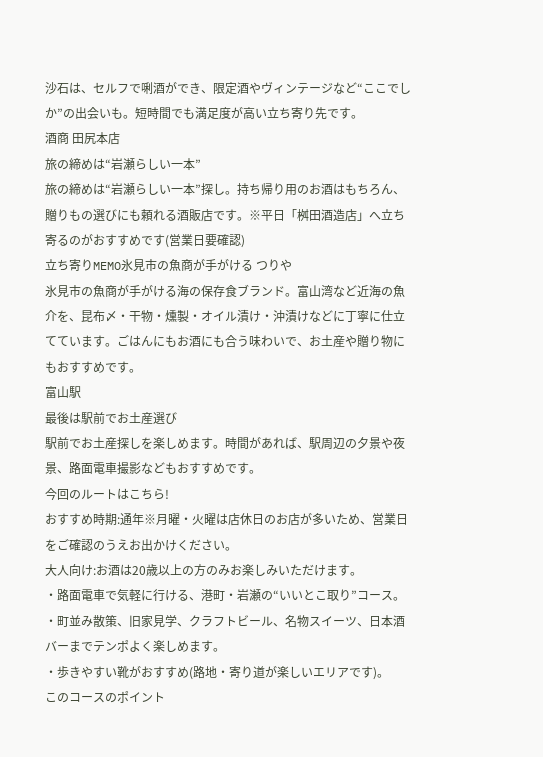沙石は、セルフで唎酒ができ、限定酒やヴィンテージなど“ここでしか”の出会いも。短時間でも満足度が高い立ち寄り先です。
酒商 田尻本店
旅の締めは“岩瀬らしい一本”
旅の締めは“岩瀬らしい一本”探し。持ち帰り用のお酒はもちろん、贈りもの選びにも頼れる酒販店です。※平日「桝田酒造店」へ立ち寄るのがおすすめです(営業日要確認)
立ち寄りMEMO氷見市の魚商が手がける つりや
氷見市の魚商が手がける海の保存食ブランド。富山湾など近海の魚介を、昆布〆・干物・燻製・オイル漬け・沖漬けなどに丁寧に仕立てています。ごはんにもお酒にも合う味わいで、お土産や贈り物にもおすすめです。
富山駅
最後は駅前でお土産選び
駅前でお土産探しを楽しめます。時間があれば、駅周辺の夕景や夜景、路面電車撮影などもおすすめです。
今回のルートはこちら!
おすすめ時期:通年※月曜・火曜は店休日のお店が多いため、営業日をご確認のうえお出かけください。
大人向け:お酒は20歳以上の方のみお楽しみいただけます。
・路面電車で気軽に行ける、港町・岩瀬の“いいとこ取り”コース。
・町並み散策、旧家見学、クラフトビール、名物スイーツ、日本酒バーまでテンポよく楽しめます。
・歩きやすい靴がおすすめ(路地・寄り道が楽しいエリアです)。
このコースのポイント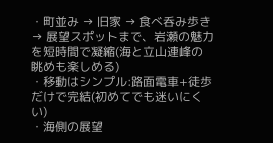・町並み → 旧家 → 食べ呑み歩き → 展望スポットまで、岩瀬の魅力を短時間で凝縮(海と立山連峰の眺めも楽しめる)
・移動はシンプル:路面電車+徒歩だけで完結(初めてでも迷いにくい)
・海側の展望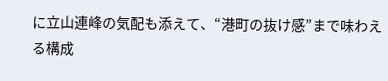に立山連峰の気配も添えて、“港町の抜け感”まで味わえる構成